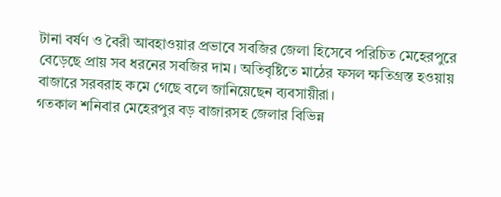টানা বর্ষণ ও বৈরী আবহাওয়ার প্রভাবে সবজির জেলা হিসেবে পরিচিত মেহেরপুরে বেড়েছে প্রায় সব ধরনের সবজির দাম। অতিবৃষ্টিতে মাঠের ফসল ক্ষতিগ্রস্ত হওয়ায় বাজারে সরবরাহ কমে গেছে বলে জানিয়েছেন ব্যবসায়ীরা।
গতকাল শনিবার মেহেরপুর বড় বাজারসহ জেলার বিভিন্ন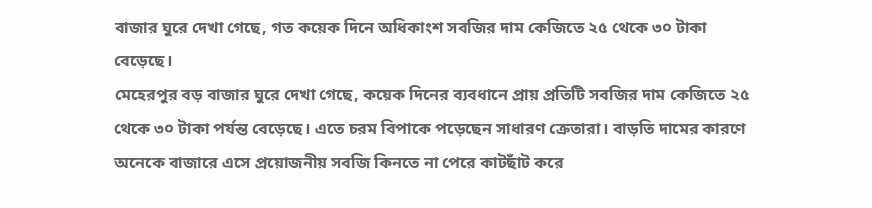বাজার ঘুরে দেখা গেছে, গত কয়েক দিনে অধিকাংশ সবজির দাম কেজিতে ২৫ থেকে ৩০ টাকা বেড়েছে।
মেহেরপুর বড় বাজার ঘুরে দেখা গেছে, কয়েক দিনের ব্যবধানে প্রায় প্রতিটি সবজির দাম কেজিতে ২৫ থেকে ৩০ টাকা পর্যন্ত বেড়েছে। এতে চরম বিপাকে পড়েছেন সাধারণ ক্রেতারা। বাড়তি দামের কারণে অনেকে বাজারে এসে প্রয়োজনীয় সবজি কিনতে না পেরে কাটছাঁট করে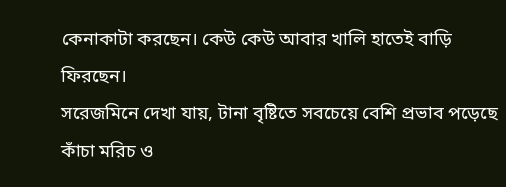কেনাকাটা করছেন। কেউ কেউ আবার খালি হাতেই বাড়ি ফিরছেন।
সরেজমিনে দেখা যায়, টানা বৃষ্টিতে সবচেয়ে বেশি প্রভাব পড়েছে কাঁচা মরিচ ও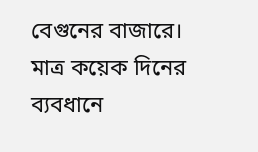বেগুনের বাজারে। মাত্র কয়েক দিনের ব্যবধানে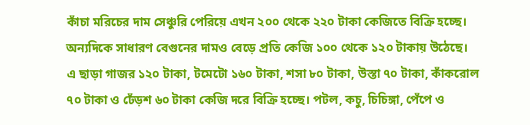কাঁচা মরিচের দাম সেঞ্চুরি পেরিয়ে এখন ২০০ থেকে ২২০ টাকা কেজিতে বিক্রি হচ্ছে। অন্যদিকে সাধারণ বেগুনের দামও বেড়ে প্রতি কেজি ১০০ থেকে ১২০ টাকায় উঠেছে।
এ ছাড়া গাজর ১২০ টাকা, টমেটো ১৬০ টাকা, শসা ৮০ টাকা, উস্তা ৭০ টাকা, কাঁকরোল ৭০ টাকা ও ঢেঁড়শ ৬০ টাকা কেজি দরে বিক্রি হচ্ছে। পটল, কচু, চিচিঙ্গা, পেঁপে ও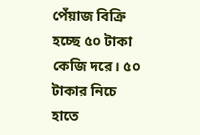পেঁয়াজ বিক্রি হচ্ছে ৫০ টাকা কেজি দরে। ৫০ টাকার নিচে হাতে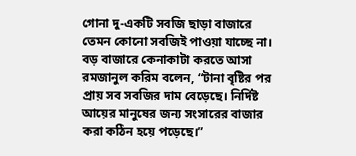গোনা দু-একটি সবজি ছাড়া বাজারে তেমন কোনো সবজিই পাওয়া যাচ্ছে না।
বড় বাজারে কেনাকাটা করতে আসা রমজানুল করিম বলেন, “টানা বৃষ্টির পর প্রায় সব সবজির দাম বেড়েছে। নির্দিষ্ট আয়ের মানুষের জন্য সংসারের বাজার করা কঠিন হয়ে পড়েছে।”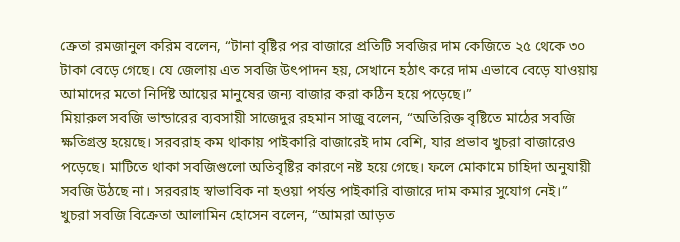ক্রেতা রমজানুল করিম বলেন, “টানা বৃষ্টির পর বাজারে প্রতিটি সবজির দাম কেজিতে ২৫ থেকে ৩০ টাকা বেড়ে গেছে। যে জেলায় এত সবজি উৎপাদন হয়, সেখানে হঠাৎ করে দাম এভাবে বেড়ে যাওয়ায় আমাদের মতো নির্দিষ্ট আয়ের মানুষের জন্য বাজার করা কঠিন হয়ে পড়েছে।”
মিয়ারুল সবজি ভান্ডারের ব্যবসায়ী সাজেদুর রহমান সাজু বলেন, “অতিরিক্ত বৃষ্টিতে মাঠের সবজি ক্ষতিগ্রস্ত হয়েছে। সরবরাহ কম থাকায় পাইকারি বাজারেই দাম বেশি, যার প্রভাব খুচরা বাজারেও পড়েছে। মাটিতে থাকা সবজিগুলো অতিবৃষ্টির কারণে নষ্ট হয়ে গেছে। ফলে মোকামে চাহিদা অনুযায়ী সবজি উঠছে না। সরবরাহ স্বাভাবিক না হওয়া পর্যন্ত পাইকারি বাজারে দাম কমার সুযোগ নেই।”
খুচরা সবজি বিক্রেতা আলামিন হোসেন বলেন, “আমরা আড়ত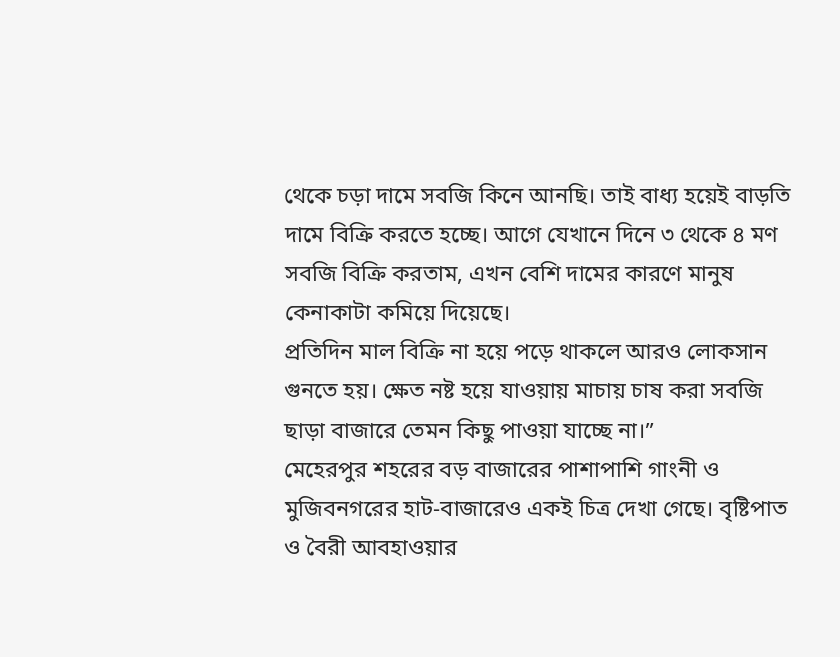থেকে চড়া দামে সবজি কিনে আনছি। তাই বাধ্য হয়েই বাড়তি দামে বিক্রি করতে হচ্ছে। আগে যেখানে দিনে ৩ থেকে ৪ মণ সবজি বিক্রি করতাম, এখন বেশি দামের কারণে মানুষ কেনাকাটা কমিয়ে দিয়েছে।
প্রতিদিন মাল বিক্রি না হয়ে পড়ে থাকলে আরও লোকসান গুনতে হয়। ক্ষেত নষ্ট হয়ে যাওয়ায় মাচায় চাষ করা সবজি ছাড়া বাজারে তেমন কিছু পাওয়া যাচ্ছে না।”
মেহেরপুর শহরের বড় বাজারের পাশাপাশি গাংনী ও মুজিবনগরের হাট-বাজারেও একই চিত্র দেখা গেছে। বৃষ্টিপাত ও বৈরী আবহাওয়ার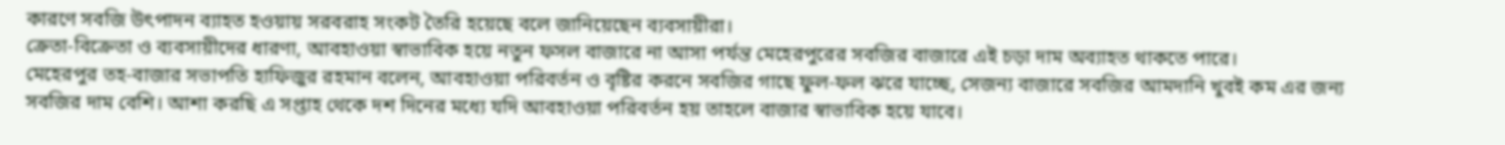কারণে সবজি উৎপাদন ব্যাহত হওয়ায় সরবরাহ সংকট তৈরি হয়েছে বলে জানিয়েছেন ব্যবসায়ীরা।
ক্রেতা-বিক্রেতা ও ব্যবসায়ীদের ধারণা, আবহাওয়া স্বাভাবিক হয়ে নতুন ফসল বাজারে না আসা পর্যন্ত মেহেরপুরের সবজির বাজারে এই চড়া দাম অব্যাহত থাকতে পারে।
মেহেরপুর তহ-বাজার সভাপতি হাফিজুর রহমান বলেন, আবহাওয়া পরিবর্তন ও বৃষ্টির করনে সবজির গাছে ফুল-ফল ঝরে যাচ্ছে, সেজন্য বাজারে সবজির আমদানি খুবই কম এর জন্য সবজির দাম বেশি। আশা করছি এ সপ্তাহ থেকে দশ দিনের মধ্যে যদি আবহাওয়া পরিবর্তন হয় তাহলে বাজার স্বাভাবিক হয়ে যাবে।